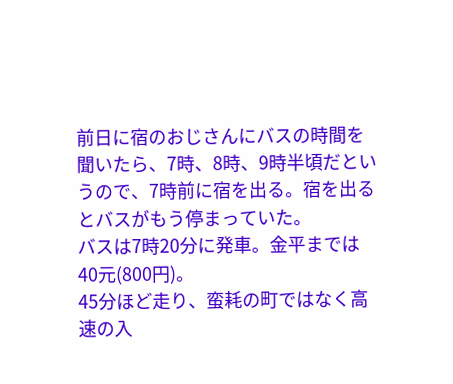前日に宿のおじさんにバスの時間を聞いたら、7時、8時、9時半頃だというので、7時前に宿を出る。宿を出るとバスがもう停まっていた。
バスは7時20分に発車。金平までは40元(800円)。
45分ほど走り、蛮耗の町ではなく高速の入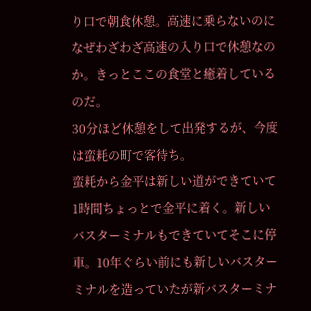り口で朝食休憩。高速に乗らないのになぜわざわざ高速の入り口で休憩なのか。きっとここの食堂と癒着しているのだ。
30分ほど休憩をして出発するが、今度は蛮耗の町で客待ち。
蛮耗から金平は新しい道ができていて1時間ちょっとで金平に着く。新しいバスターミナルもできていてそこに停車。10年ぐらい前にも新しいバスターミナルを造っていたが新バスターミナ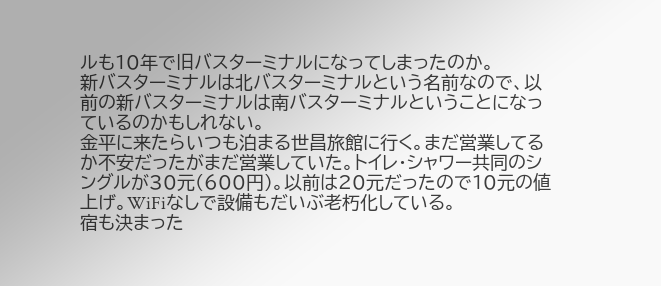ルも10年で旧バスターミナルになってしまったのか。
新バスターミナルは北バスターミナルという名前なので、以前の新バスターミナルは南バスターミナルということになっているのかもしれない。
金平に来たらいつも泊まる世昌旅館に行く。まだ営業してるか不安だったがまだ営業していた。トイレ・シャワー共同のシングルが30元(600円)。以前は20元だったので10元の値上げ。WiFiなしで設備もだいぶ老朽化している。
宿も決まった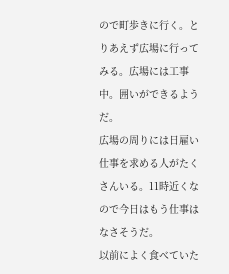ので町歩きに行く。とりあえず広場に行ってみる。広場には工事中。囲いができるようだ。
広場の周りには日雇い仕事を求める人がたくさんいる。11時近くなので今日はもう仕事はなさそうだ。
以前によく食べていた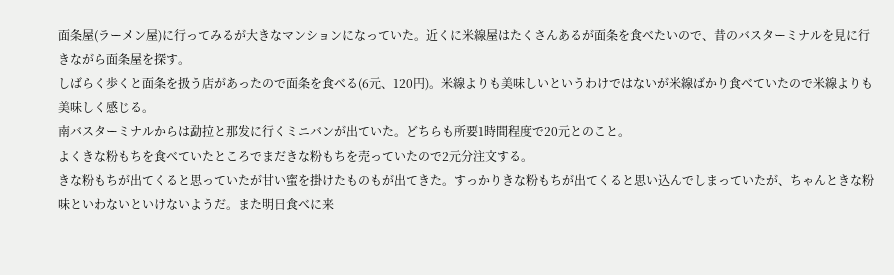面条屋(ラーメン屋)に行ってみるが大きなマンションになっていた。近くに米線屋はたくさんあるが面条を食べたいので、昔のバスターミナルを見に行きながら面条屋を探す。
しばらく歩くと面条を扱う店があったので面条を食べる(6元、120円)。米線よりも美味しいというわけではないが米線ばかり食べていたので米線よりも美味しく感じる。
南バスターミナルからは勐拉と那发に行くミニバンが出ていた。どちらも所要1時間程度で20元とのこと。
よくきな粉もちを食べていたところでまだきな粉もちを売っていたので2元分注文する。
きな粉もちが出てくると思っていたが甘い蜜を掛けたものもが出てきた。すっかりきな粉もちが出てくると思い込んでしまっていたが、ちゃんときな粉味といわないといけないようだ。また明日食べに来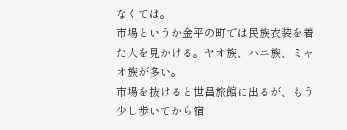なくては。
市場というか金平の町では民族衣装を着た人を見かける。ヤオ族、ハニ族、ミャオ族が多い。
市場を抜けると世昌旅館に出るが、もう少し歩いてから宿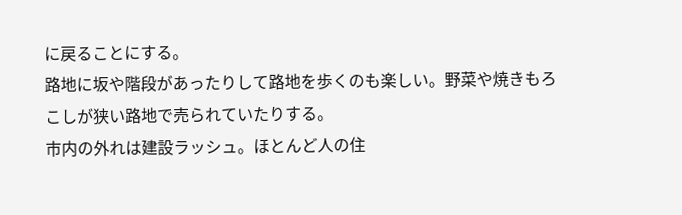に戻ることにする。
路地に坂や階段があったりして路地を歩くのも楽しい。野菜や焼きもろこしが狭い路地で売られていたりする。
市内の外れは建設ラッシュ。ほとんど人の住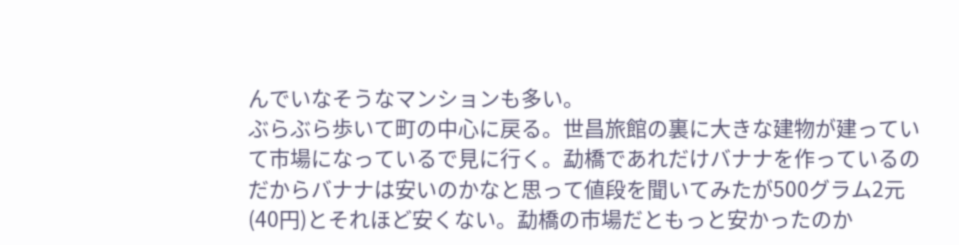んでいなそうなマンションも多い。
ぶらぶら歩いて町の中心に戻る。世昌旅館の裏に大きな建物が建っていて市場になっているで見に行く。勐橋であれだけバナナを作っているのだからバナナは安いのかなと思って値段を聞いてみたが500グラム2元(40円)とそれほど安くない。勐橋の市場だともっと安かったのか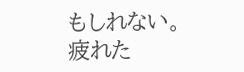もしれない。
疲れた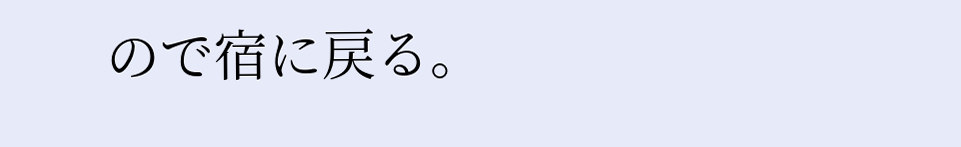ので宿に戻る。